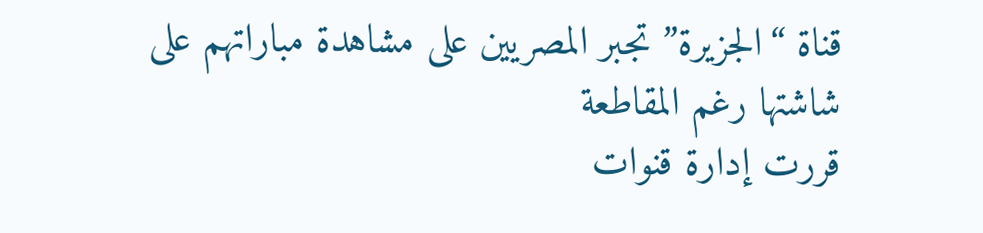قناة “الجزيرة” تجبر المصريين على مشاهدة مباراتهم على شاشتها رغم المقاطعة
قررت إدارة قنوات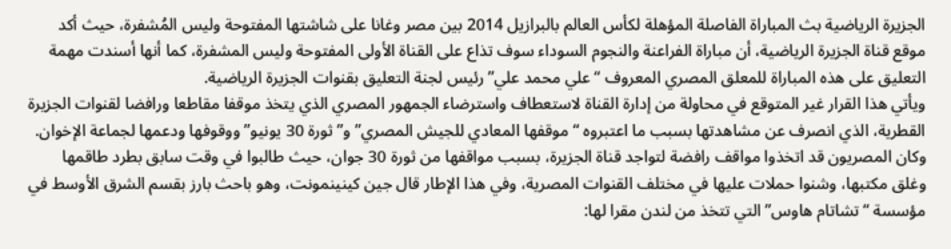الجزيرة الرياضية بث المباراة الفاصلة المؤهلة لكأس العالم بالبرازيل 2014 بين مصر وغانا على شاشتها المفتوحة وليس المُشفرة، حيث أكد موقع قناة الجزيرة الرياضية، أن مباراة الفراعنة والنجوم السوداء سوف تذاع على القناة الأولى المفتوحة وليس المشفرة، كما أنها أسندت مهمة التعليق على هذه المباراة للمعلق المصري المعروف “علي محمد علي” رئيس لجنة التعليق بقنوات الجزيرة الرياضية.
ويأتي هذا القرار غير المتوقع في محاولة من إدارة القناة لاستعطاف واسترضاء الجمهور المصري الذي يتخذ موقفا مقاطعا ورافضا لقنوات الجزيرة القطرية، الذي انصرف عن مشاهدتها بسبب ما اعتبروه “موقفها المعادي للجيش المصري” و”ثورة 30 يونيو” ووقوفها ودعمها لجماعة الإخوان.
وكان المصريون قد اتخذوا مواقف رافضة لتواجد قناة الجزيرة، بسبب مواقفها من ثورة 30 جوان، حيث طالبوا في وقت سابق بطرد طاقمها وغلق مكتبها، وشنوا حملات عليها في مختلف القنوات المصرية، وفي هذا الإطار قال جين كينينمونت، وهو باحث بارز بقسم الشرق الأوسط في مؤسسة “تشاتام هاوس” التي تتخذ من لندن مقرا لها: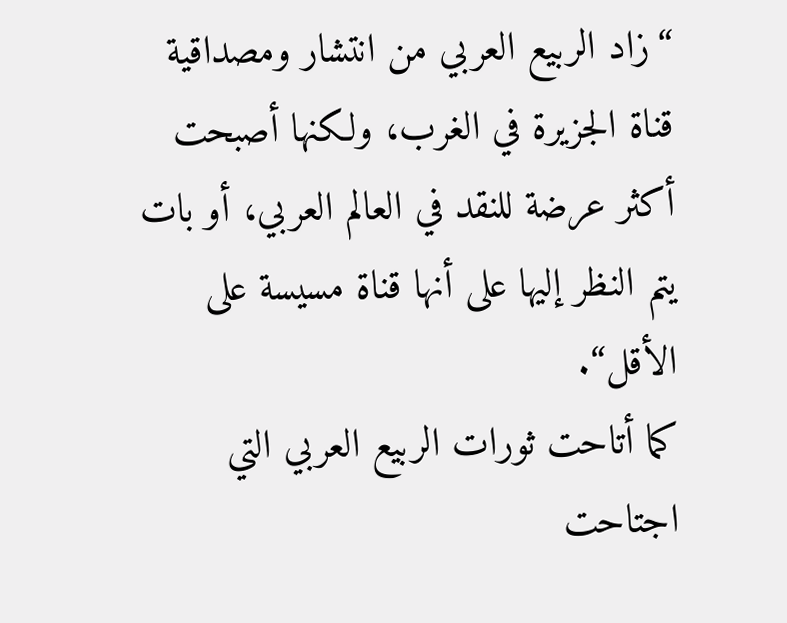“زاد الربيع العربي من انتشار ومصداقية قناة الجزيرة في الغرب، ولكنها أصبحت أكثر عرضة للنقد في العالم العربي، أو بات يتم النظر إليها على أنها قناة مسيسة على الأقل“.
كما أتاحت ثورات الربيع العربي التي اجتاحت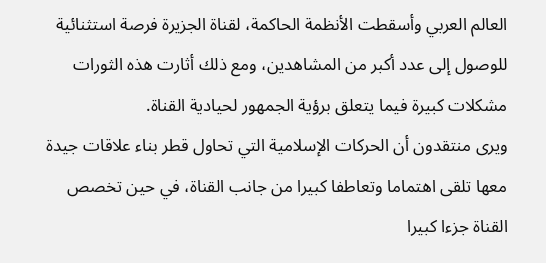العالم العربي وأسقطت الأنظمة الحاكمة، لقناة الجزيرة فرصة استثنائية للوصول إلى عدد أكبر من المشاهدين، ومع ذلك أثارت هذه الثورات مشكلات كبيرة فيما يتعلق برؤية الجمهور لحيادية القناة.
ويرى منتقدون أن الحركات الإسلامية التي تحاول قطر بناء علاقات جيدة معها تلقى اهتماما وتعاطفا كبيرا من جانب القناة، في حين تخصص القناة جزءا كبيرا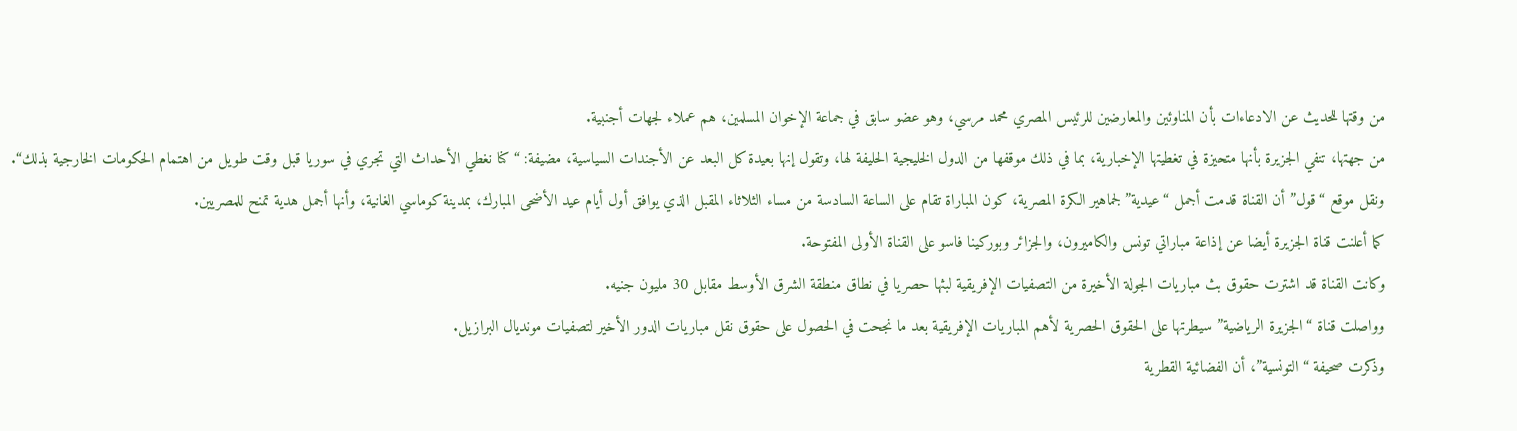من وقتها للحديث عن الادعاءات بأن المناوئين والمعارضين للرئيس المصري محمد مرسي، وهو عضو سابق في جماعة الإخوان المسلمين، هم عملاء لجهات أجنبية.
من جهتها، تنفي الجزيرة بأنها متحيزة في تغطيتها الإخبارية، بما في ذلك موقفها من الدول الخليجية الحليفة لها، وتقول إنها بعيدة كل البعد عن الأجندات السياسية، مضيفة: “كنا نغطي الأحداث التي تجري في سوريا قبل وقت طويل من اهتمام الحكومات الخارجية بذلك“.
ونقل موقع “قول” أن القناة قدمت أجمل “عيدية” لجماهير الكرة المصرية، كون المباراة تقام على الساعة السادسة من مساء الثلاثاء المقبل الذي يوافق أول أيام عيد الأضحى المبارك، بمدينة كوماسي الغانية، وأنها أجمل هدية تمنح للمصريين.
كما أعلنت قناة الجزيرة أيضا عن إذاعة مباراتي تونس والكاميرون، والجزائر وبوركينا فاسو على القناة الأولى المفتوحة.
وكانت القناة قد اشترت حقوق بث مباريات الجولة الأخيرة من التصفيات الإفريقية لبثها حصريا في نطاق منطقة الشرق الأوسط مقابل 30 مليون جنيه.
وواصلت قناة “الجزيرة الرياضية” سيطرتها على الحقوق الحصرية لأهم المباريات الإفريقية بعد ما نجحت في الحصول على حقوق نقل مباريات الدور الأخير لتصفيات مونديال البرازيل.
وذكرت صحيفة “التونسية”، أن الفضائية القطرية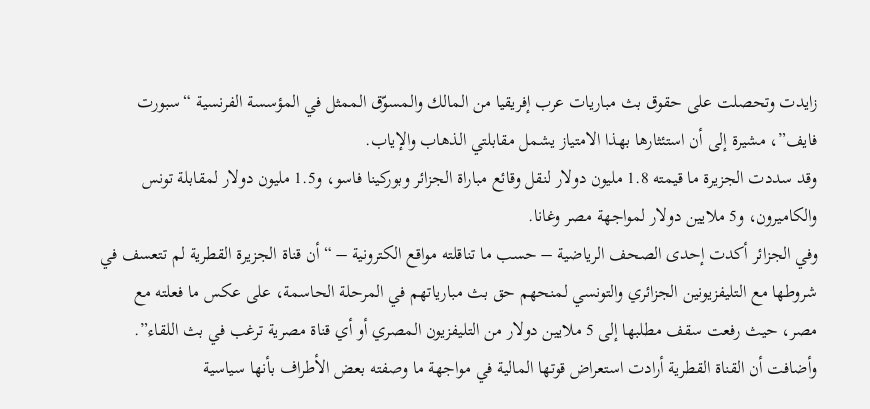زايدت وتحصلت على حقوق بث مباريات عرب إفريقيا من المالك والمسوّق الممثل في المؤسسة الفرنسية “سبورت فايف”، مشيرة إلى أن استئثارها بهذا الامتياز يشمل مقابلتي الذهاب والإياب.
وقد سددت الجزيرة ما قيمته 1.8 مليون دولار لنقل وقائع مباراة الجزائر وبوركينا فاسو، و1.5 مليون دولار لمقابلة تونس والكاميرون، و5 ملايين دولار لمواجهة مصر وغانا.
وفي الجزائر أكدت إحدى الصحف الرياضية – حسب ما تناقلته مواقع الكترونية – “أن قناة الجزيرة القطرية لم تتعسف في شروطها مع التليفزيونين الجزائري والتونسي لمنحهم حق بث مبارياتهم في المرحلة الحاسمة، على عكس ما فعلته مع مصر، حيث رفعت سقف مطلبها إلى 5 ملايين دولار من التليفزيون المصري أو أي قناة مصرية ترغب في بث اللقاء”.
وأضافت أن القناة القطرية أرادت استعراض قوتها المالية في مواجهة ما وصفته بعض الأطراف بأنها سياسية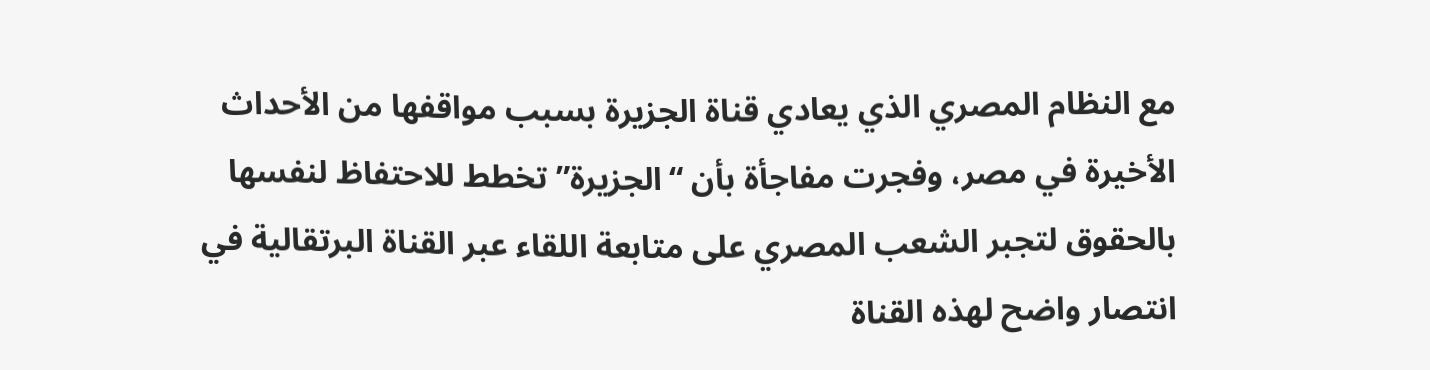مع النظام المصري الذي يعادي قناة الجزيرة بسبب مواقفها من الأحداث الأخيرة في مصر، وفجرت مفاجأة بأن “الجزيرة” تخطط للاحتفاظ لنفسها بالحقوق لتجبر الشعب المصري على متابعة اللقاء عبر القناة البرتقالية في انتصار واضح لهذه القناة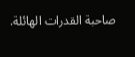صاحبة القدرات الهائلة.